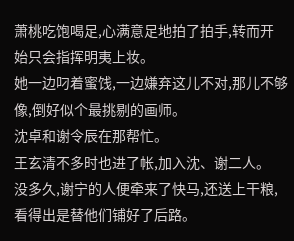萧桃吃饱喝足,心满意足地拍了拍手,转而开
始只会指挥明夷上妆。
她一边叼着蜜饯,一边嫌弃这儿不对,那儿不够像,倒好似个最挑剔的画师。
沈卓和谢令辰在那帮忙。
王玄清不多时也进了帐,加入沈、谢二人。
没多久,谢宁的人便牵来了快马,还送上干粮,看得出是替他们铺好了后路。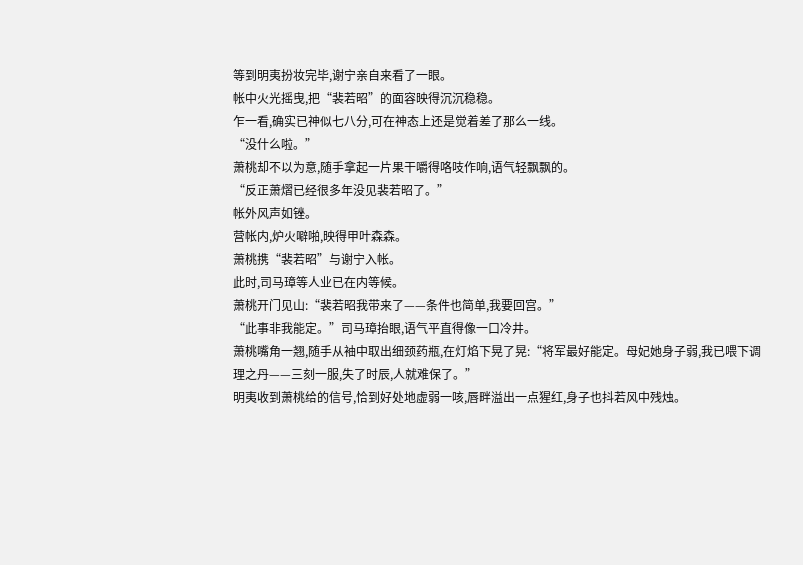等到明夷扮妆完毕,谢宁亲自来看了一眼。
帐中火光摇曳,把“裴若昭”的面容映得沉沉稳稳。
乍一看,确实已神似七八分,可在神态上还是觉着差了那么一线。
“没什么啦。”
萧桃却不以为意,随手拿起一片果干嚼得咯吱作响,语气轻飘飘的。
“反正萧熠已经很多年没见裴若昭了。”
帐外风声如锉。
营帐内,炉火噼啪,映得甲叶森森。
萧桃携“裴若昭”与谢宁入帐。
此时,司马璋等人业已在内等候。
萧桃开门见山:“裴若昭我带来了——条件也简单,我要回宫。”
“此事非我能定。”司马璋抬眼,语气平直得像一口冷井。
萧桃嘴角一翘,随手从袖中取出细颈药瓶,在灯焰下晃了晃:“将军最好能定。母妃她身子弱,我已喂下调理之丹——三刻一服,失了时辰,人就难保了。”
明夷收到萧桃给的信号,恰到好处地虚弱一咳,唇畔溢出一点猩红,身子也抖若风中残烛。